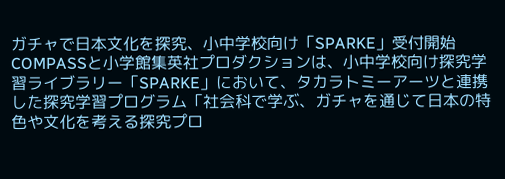ガチャで日本文化を探究、小中学校向け「SPARKE」受付開始
COMPASSと小学館集英社プロダクションは、小中学校向け探究学習ライブラリー「SPARKE」において、タカラトミーアーツと連携した探究学習プログラム「社会科で学ぶ、ガチャを通じて日本の特色や文化を考える探究プロ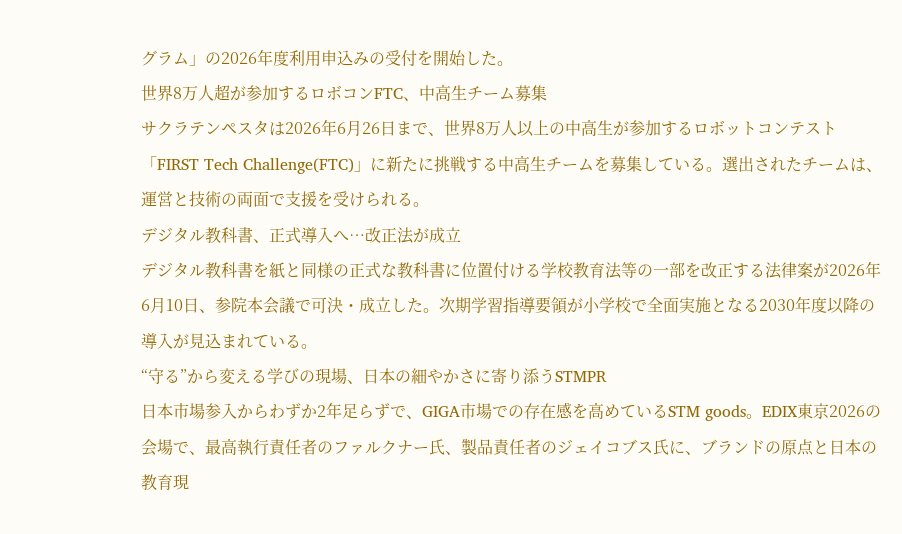グラム」の2026年度利用申込みの受付を開始した。
世界8万人超が参加するロボコンFTC、中高生チーム募集
サクラテンペスタは2026年6月26日まで、世界8万人以上の中高生が参加するロボットコンテスト「FIRST Tech Challenge(FTC)」に新たに挑戦する中高生チームを募集している。選出されたチームは、運営と技術の両面で支援を受けられる。
デジタル教科書、正式導入へ…改正法が成立
デジタル教科書を紙と同様の正式な教科書に位置付ける学校教育法等の一部を改正する法律案が2026年6月10日、参院本会議で可決・成立した。次期学習指導要領が小学校で全面実施となる2030年度以降の導入が見込まれている。
“守る”から変える学びの現場、日本の細やかさに寄り添うSTMPR
日本市場参入からわずか2年足らずで、GIGA市場での存在感を高めているSTM goods。EDIX東京2026の会場で、最高執行責任者のファルクナー氏、製品責任者のジェイコブス氏に、ブランドの原点と日本の教育現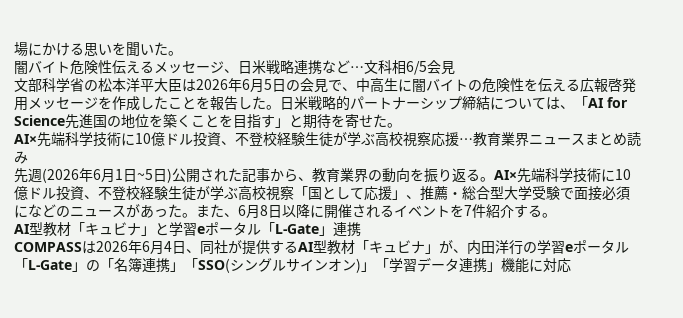場にかける思いを聞いた。
闇バイト危険性伝えるメッセージ、日米戦略連携など…文科相6/5会見
文部科学省の松本洋平大臣は2026年6月5日の会見で、中高生に闇バイトの危険性を伝える広報啓発用メッセージを作成したことを報告した。日米戦略的パートナーシップ締結については、「AI for Science先進国の地位を築くことを目指す」と期待を寄せた。
AI×先端科学技術に10億ドル投資、不登校経験生徒が学ぶ高校視察応援…教育業界ニュースまとめ読み
先週(2026年6月1日~5日)公開された記事から、教育業界の動向を振り返る。AI×先端科学技術に10億ドル投資、不登校経験生徒が学ぶ高校視察「国として応援」、推薦・総合型大学受験で面接必須になどのニュースがあった。また、6月8日以降に開催されるイベントを7件紹介する。
AI型教材「キュビナ」と学習eポータル「L-Gate」連携
COMPASSは2026年6月4日、同社が提供するAI型教材「キュビナ」が、内田洋行の学習eポータル「L-Gate」の「名簿連携」「SSO(シングルサインオン)」「学習データ連携」機能に対応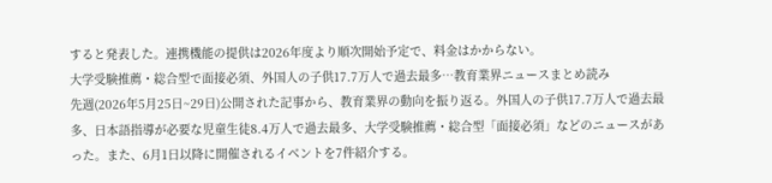すると発表した。連携機能の提供は2026年度より順次開始予定で、料金はかからない。
大学受験推薦・総合型で面接必須、外国人の子供17.7万人で過去最多…教育業界ニュースまとめ読み
先週(2026年5月25日~29日)公開された記事から、教育業界の動向を振り返る。外国人の子供17.7万人で過去最多、日本語指導が必要な児童生徒8.4万人で過去最多、大学受験推薦・総合型「面接必須」などのニュースがあった。また、6月1日以降に開催されるイベントを7件紹介する。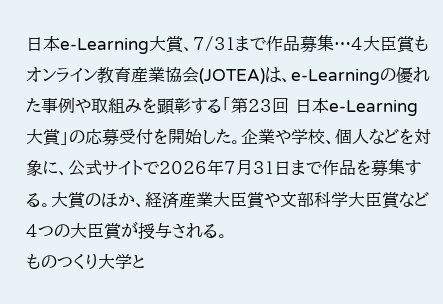日本e-Learning大賞、7/31まで作品募集…4大臣賞も
オンライン教育産業協会(JOTEA)は、e-Learningの優れた事例や取組みを顕彰する「第23回 日本e-Learning大賞」の応募受付を開始した。企業や学校、個人などを対象に、公式サイトで2026年7月31日まで作品を募集する。大賞のほか、経済産業大臣賞や文部科学大臣賞など4つの大臣賞が授与される。
ものつくり大学と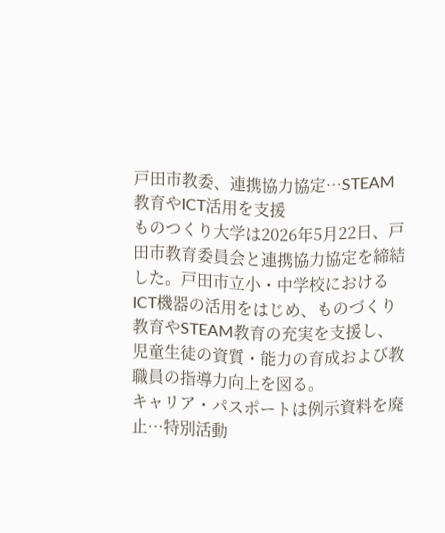戸田市教委、連携協力協定…STEAM教育やICT活用を支援
ものつくり大学は2026年5月22日、戸田市教育委員会と連携協力協定を締結した。戸田市立小・中学校におけるICT機器の活用をはじめ、ものづくり教育やSTEAM教育の充実を支援し、児童生徒の資質・能力の育成および教職員の指導力向上を図る。
キャリア・パスポートは例示資料を廃止…特別活動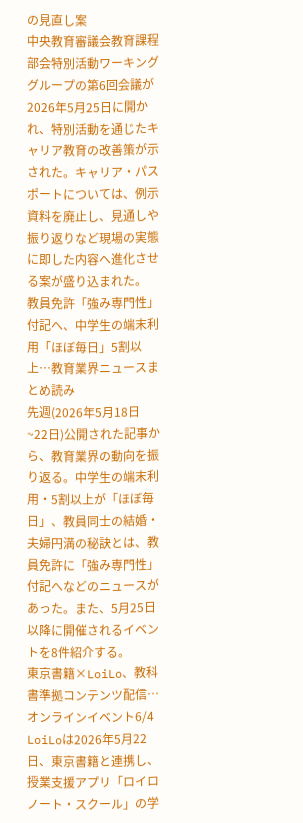の見直し案
中央教育審議会教育課程部会特別活動ワーキンググループの第6回会議が2026年5月25日に開かれ、特別活動を通じたキャリア教育の改善策が示された。キャリア・パスポートについては、例示資料を廃止し、見通しや振り返りなど現場の実態に即した内容へ進化させる案が盛り込まれた。
教員免許「強み専門性」付記へ、中学生の端末利用「ほぼ毎日」5割以上…教育業界ニュースまとめ読み
先週(2026年5月18日~22日)公開された記事から、教育業界の動向を振り返る。中学生の端末利用・5割以上が「ほぼ毎日」、教員同士の結婚・夫婦円満の秘訣とは、教員免許に「強み専門性」付記へなどのニュースがあった。また、5月25日以降に開催されるイベントを8件紹介する。
東京書籍×LoiLo、教科書準拠コンテンツ配信…オンラインイベント6/4
LoiLoは2026年5月22日、東京書籍と連携し、授業支援アプリ「ロイロノート・スクール」の学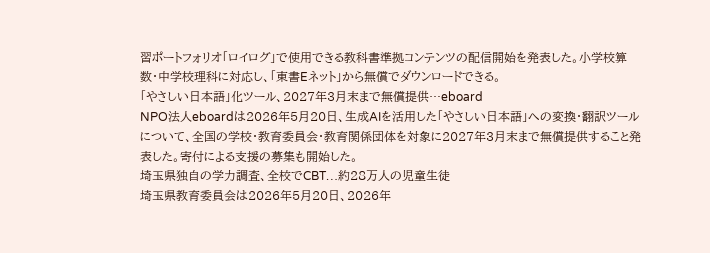習ポートフォリオ「ロイログ」で使用できる教科書準拠コンテンツの配信開始を発表した。小学校算数・中学校理科に対応し、「東書Eネット」から無償でダウンロードできる。
「やさしい日本語」化ツール、2027年3月末まで無償提供…eboard
NPO法人eboardは2026年5月20日、生成AIを活用した「やさしい日本語」への変換・翻訳ツールについて、全国の学校・教育委員会・教育関係団体を対象に2027年3月末まで無償提供すること発表した。寄付による支援の募集も開始した。
埼玉県独自の学力調査、全校でCBT…約28万人の児童生徒
埼玉県教育委員会は2026年5月20日、2026年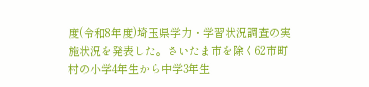度(令和8年度)埼玉県学力・学習状況調査の実施状況を発表した。さいたま市を除く62市町村の小学4年生から中学3年生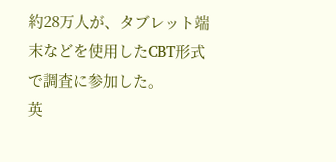約28万人が、タブレット端末などを使用したCBT形式で調査に参加した。
英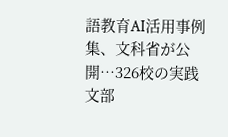語教育AI活用事例集、文科省が公開…326校の実践
文部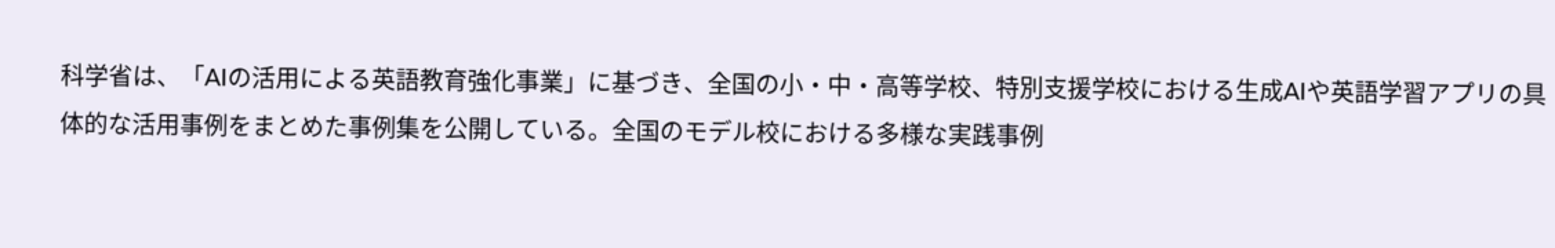科学省は、「AIの活用による英語教育強化事業」に基づき、全国の小・中・高等学校、特別支援学校における生成AIや英語学習アプリの具体的な活用事例をまとめた事例集を公開している。全国のモデル校における多様な実践事例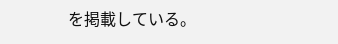を掲載している。